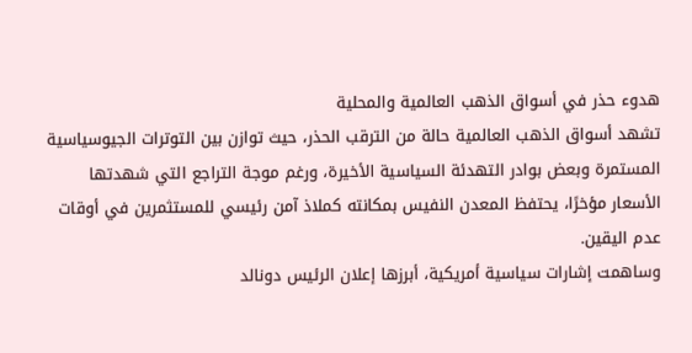هدوء حذر في أسواق الذهب العالمية والمحلية
تشهد أسواق الذهب العالمية حالة من الترقب الحذر، حيث توازن بين التوترات الجيوسياسية المستمرة وبعض بوادر التهدئة السياسية الأخيرة، ورغم موجة التراجع التي شهدتها الأسعار مؤخرًا، يحتفظ المعدن النفيس بمكانته كملاذ آمن رئيسي للمستثمرين في أوقات عدم اليقين.
وساهمت إشارات سياسية أمريكية، أبرزها إعلان الرئيس دونالد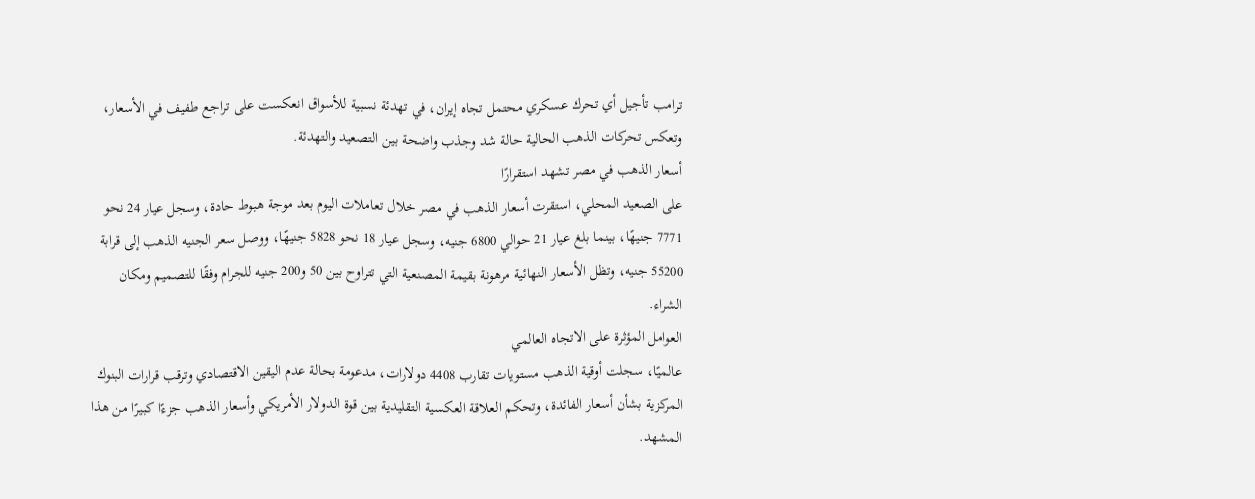ترامب تأجيل أي تحرك عسكري محتمل تجاه إيران، في تهدئة نسبية للأسواق انعكست على تراجع طفيف في الأسعار، وتعكس تحركات الذهب الحالية حالة شد وجذب واضحة بين التصعيد والتهدئة.
أسعار الذهب في مصر تشهد استقرارًا
على الصعيد المحلي، استقرت أسعار الذهب في مصر خلال تعاملات اليوم بعد موجة هبوط حادة، وسجل عيار 24 نحو 7771 جنيهًا، بينما بلغ عيار 21 حوالي 6800 جنيه، وسجل عيار 18 نحو 5828 جنيهًا، ووصل سعر الجنيه الذهب إلى قرابة 55200 جنيه، وتظل الأسعار النهائية مرهونة بقيمة المصنعية التي تتراوح بين 50 و200 جنيه للجرام وفقًا للتصميم ومكان الشراء.
العوامل المؤثرة على الاتجاه العالمي
عالميًا، سجلت أوقية الذهب مستويات تقارب 4408 دولارات، مدعومة بحالة عدم اليقين الاقتصادي وترقب قرارات البنوك المركزية بشأن أسعار الفائدة، وتحكم العلاقة العكسية التقليدية بين قوة الدولار الأمريكي وأسعار الذهب جزءًا كبيرًا من هذا المشهد.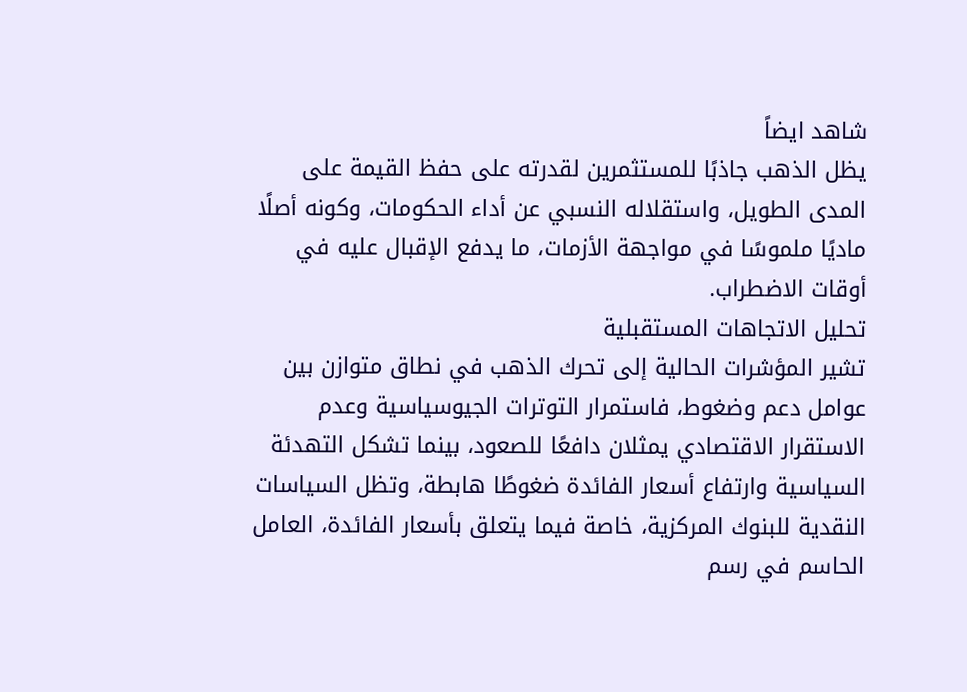شاهد ايضاً
يظل الذهب جاذبًا للمستثمرين لقدرته على حفظ القيمة على المدى الطويل، واستقلاله النسبي عن أداء الحكومات، وكونه أصلًا ماديًا ملموسًا في مواجهة الأزمات، ما يدفع الإقبال عليه في أوقات الاضطراب.
تحليل الاتجاهات المستقبلية
تشير المؤشرات الحالية إلى تحرك الذهب في نطاق متوازن بين عوامل دعم وضغوط، فاستمرار التوترات الجيوسياسية وعدم الاستقرار الاقتصادي يمثلان دافعًا للصعود، بينما تشكل التهدئة السياسية وارتفاع أسعار الفائدة ضغوطًا هابطة، وتظل السياسات النقدية للبنوك المركزية، خاصة فيما يتعلق بأسعار الفائدة، العامل الحاسم في رسم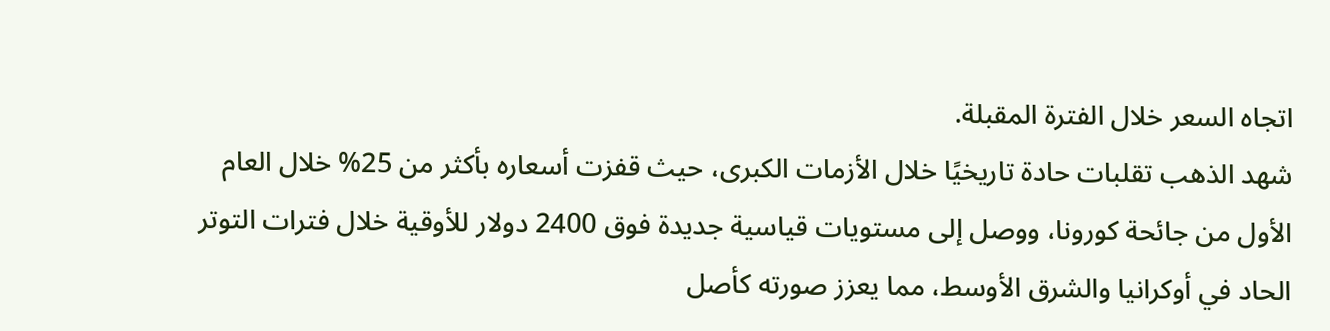اتجاه السعر خلال الفترة المقبلة.
شهد الذهب تقلبات حادة تاريخيًا خلال الأزمات الكبرى، حيث قفزت أسعاره بأكثر من 25% خلال العام الأول من جائحة كورونا، ووصل إلى مستويات قياسية جديدة فوق 2400 دولار للأوقية خلال فترات التوتر الحاد في أوكرانيا والشرق الأوسط، مما يعزز صورته كأصل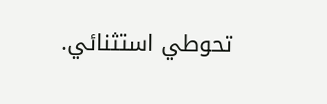تحوطي استثنائي.